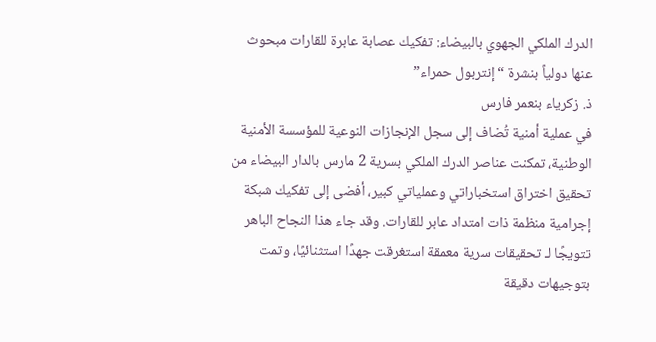الدرك الملكي الجهوي بالبيضاء: تفكيك عصابة عابرة للقارات مبحوث عنها دولياً بنشرة “إنتربول حمراء”
ذ. زكرياء بنعمر فارس
في عملية أمنية تُضاف إلى سجل الإنجازات النوعية للمؤسسة الأمنية الوطنية، تمكنت عناصر الدرك الملكي بسرية 2 مارس بالدار البيضاء من تحقيق اختراق استخباراتي وعملياتي كبير، أفضى إلى تفكيك شبكة إجرامية منظمة ذات امتداد عابر للقارات. وقد جاء هذا النجاح الباهر تتويجًا لـ تحقيقات سرية معمقة استغرقت جهدًا استثنائيًا، وتمت بتوجيهات دقيقة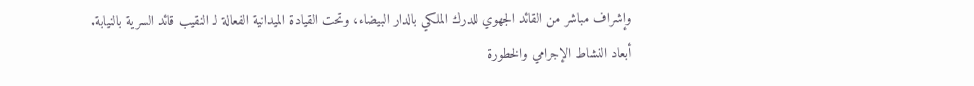وإشراف مباشر من القائد الجهوي للدرك الملكي بالدار البيضاء، وتحت القيادة الميدانية الفعالة لـ النقيب قائد السرية بالنيابة.
أبعاد النشاط الإجرامي والخطورة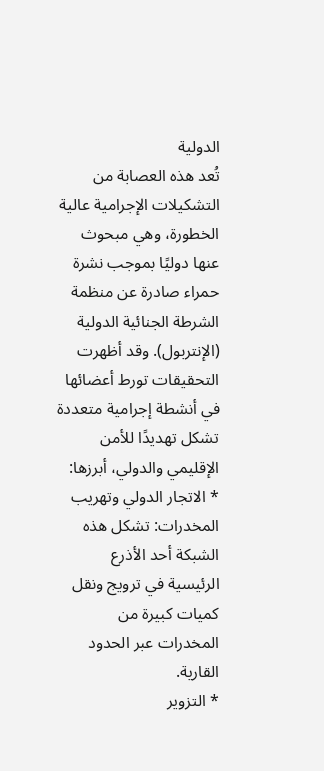الدولية
تُعد هذه العصابة من التشكيلات الإجرامية عالية الخطورة، وهي مبحوث عنها دوليًا بموجب نشرة حمراء صادرة عن منظمة الشرطة الجنائية الدولية (الإنتربول). وقد أظهرت التحقيقات تورط أعضائها في أنشطة إجرامية متعددة تشكل تهديدًا للأمن الإقليمي والدولي، أبرزها:
* الاتجار الدولي وتهريب المخدرات: تشكل هذه الشبكة أحد الأذرع الرئيسية في ترويج ونقل كميات كبيرة من المخدرات عبر الحدود القارية.
* التزوير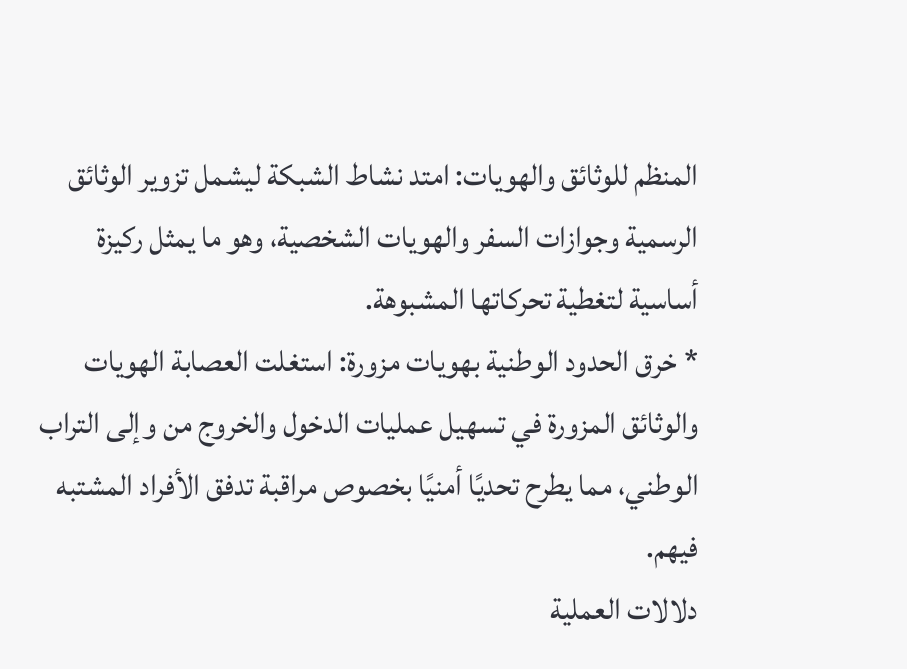المنظم للوثائق والهويات: امتد نشاط الشبكة ليشمل تزوير الوثائق الرسمية وجوازات السفر والهويات الشخصية، وهو ما يمثل ركيزة أساسية لتغطية تحركاتها المشبوهة.
* خرق الحدود الوطنية بهويات مزورة: استغلت العصابة الهويات والوثائق المزورة في تسهيل عمليات الدخول والخروج من وإلى التراب الوطني، مما يطرح تحديًا أمنيًا بخصوص مراقبة تدفق الأفراد المشتبه فيهم.
دلالات العملية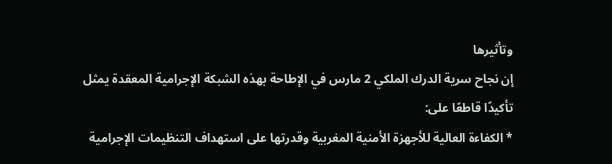وتأثيرها
إن نجاح سرية الدرك الملكي 2 مارس في الإطاحة بهذه الشبكة الإجرامية المعقدة يمثل تأكيدًا قاطعًا على:
* الكفاءة العالية للأجهزة الأمنية المغربية وقدرتها على استهداف التنظيمات الإجرامية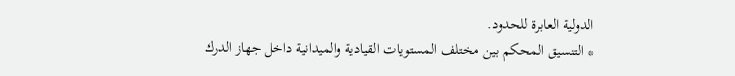الدولية العابرة للحدود.
* التنسيق المحكم بين مختلف المستويات القيادية والميدانية داخل جهاز الدرك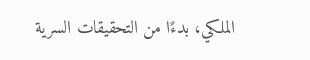الملكي، بدءًا من التحقيقات السرية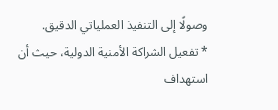وصولًا إلى التنفيذ العملياتي الدقيق.
* تفعيل الشراكة الأمنية الدولية، حيث أن استهداف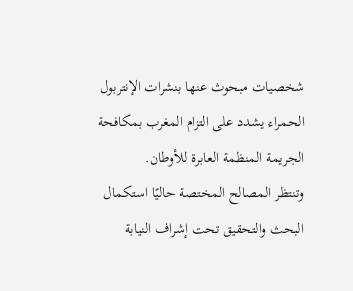شخصيات مبحوث عنها بنشرات الإنتربول الحمراء يشدد على التزام المغرب بمكافحة الجريمة المنظمة العابرة للأوطان.
وتنتظر المصالح المختصة حاليًا استكمال البحث والتحقيق تحت إشراف النيابة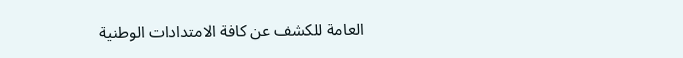العامة للكشف عن كافة الامتدادات الوطنية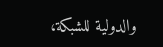والدولية للشبكة،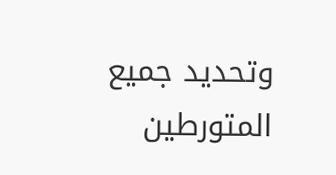وتحديد جميع المتورطين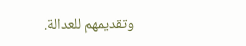وتقديمهم للعدالة.